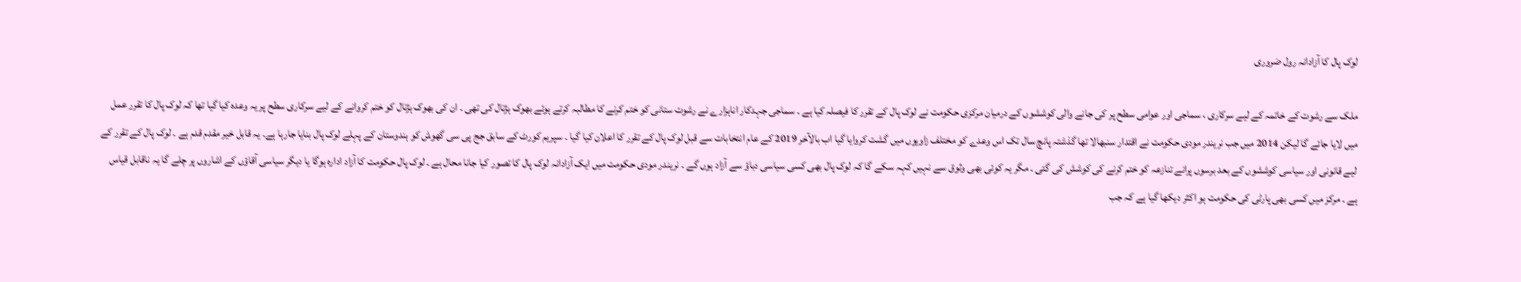لوک پال کا آزادانہ رول ضروری

ملک سے رشوت کے خاتمہ کے لیے سرکاری ، سماجی اور عوامی سطح پر کی جانے والی کوششوں کے درمیان مرکزی حکومت نے لوک پال کے تقرر کا فیصلہ کیا ہے ۔ سماجی جہدکار اناہزارے نے رشوت ستانی کو ختم کرنے کا مطالبہ کرتے ہوئے بھوک ہڑتال کی تھی ۔ ان کی بھوک ہڑتال کو ختم کروانے کے لیے سرکاری سطح پر یہ وعدہ کیا گیا تھا کہ لوک پال کا تقرر عمل میں لایا جائے گا لیکن 2014 میں جب نریندر مودی حکومت نے اقتدار سنبھالا تھا گذشتہ پانچ سال تک اس وعدے کو مختلف زاویوں میں گشت کروایا گیا اب بالآخر 2019 کے عام انتخابات سے قبل لوک پال کے تقرر کا اعلان کیا گیا ۔ سپریم کورٹ کے سابق جج پی سی گھوش کو ہندوستان کے پہلے لوک پال بنایا جارہا ہے۔ یہ قابل خیر مقدم قدم ہے ۔ لوک پال کے تقرر کے لیے قانونی اور سیاسی کوششوں کے بعد برسوں پرانے تنازعہ کو ختم کرنے کی کوشش کی گئی ۔ مگر یہ کوئی بھی وثوق سے نہیں کہہ سکے گا کہ لوک پال بھی کسی سیاسی دباؤ سے آزاد ہوں گے ۔ نریندر مودی حکومت میں ایک آزادانہ لوک پال کا تصور کیا جانا محال ہے ۔ لوک پال حکومت کا آزاد ادارہ ہوگا یا دیگر سیاسی آقاؤں کے اشاروں پر چلے گا یہ ناقابل قیاس ہے ۔ مرکز میں کسی بھی پارٹی کی حکومت ہو اکثر دیکھا گیا ہے کہ جب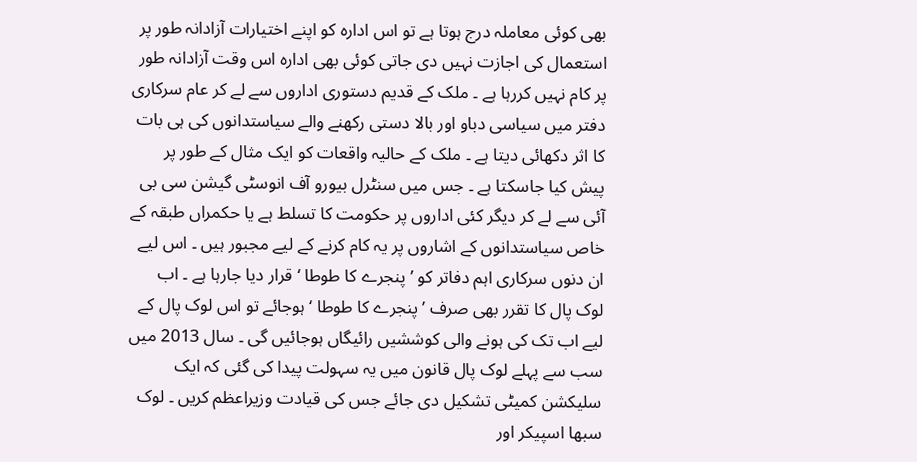بھی کوئی معاملہ درج ہوتا ہے تو اس ادارہ کو اپنے اختیارات آزادانہ طور پر استعمال کی اجازت نہیں دی جاتی کوئی بھی ادارہ اس وقت آزادانہ طور پر کام نہیں کررہا ہے ۔ ملک کے قدیم دستوری اداروں سے لے کر عام سرکاری دفتر میں سیاسی دباو اور بالا دستی رکھنے والے سیاستدانوں کی ہی بات کا اثر دکھائی دیتا ہے ۔ ملک کے حالیہ واقعات کو ایک مثال کے طور پر پیش کیا جاسکتا ہے ۔ جس میں سنٹرل بیورو آف انوسٹی گیشن سی بی آئی سے لے کر دیگر کئی اداروں پر حکومت کا تسلط ہے یا حکمراں طبقہ کے خاص سیاستدانوں کے اشاروں پر یہ کام کرنے کے لیے مجبور ہیں ۔ اس لیے ان دنوں سرکاری اہم دفاتر کو ’ پنجرے کا طوطا ‘ قرار دیا جارہا ہے ۔ اب لوک پال کا تقرر بھی صرف ’ پنجرے کا طوطا ‘ ہوجائے تو اس لوک پال کے لیے اب تک کی ہونے والی کوششیں رائیگاں ہوجائیں گی ۔ سال 2013 میں سب سے پہلے لوک پال قانون میں یہ سہولت پیدا کی گئی کہ ایک سلیکشن کمیٹی تشکیل دی جائے جس کی قیادت وزیراعظم کریں ۔ لوک سبھا اسپیکر اور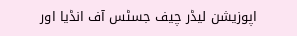اپوزیشن لیڈر چیف جسٹس آف انڈیا اور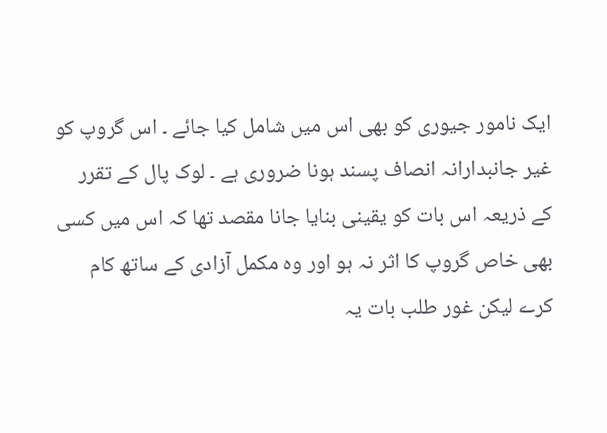ایک نامور جیوری کو بھی اس میں شامل کیا جائے ۔ اس گروپ کو غیر جانبدارانہ انصاف پسند ہونا ضروری ہے ۔ لوک پال کے تقرر کے ذریعہ اس بات کو یقینی بنایا جانا مقصد تھا کہ اس میں کسی بھی خاص گروپ کا اثر نہ ہو اور وہ مکمل آزادی کے ساتھ کام کرے لیکن غور طلب بات یہ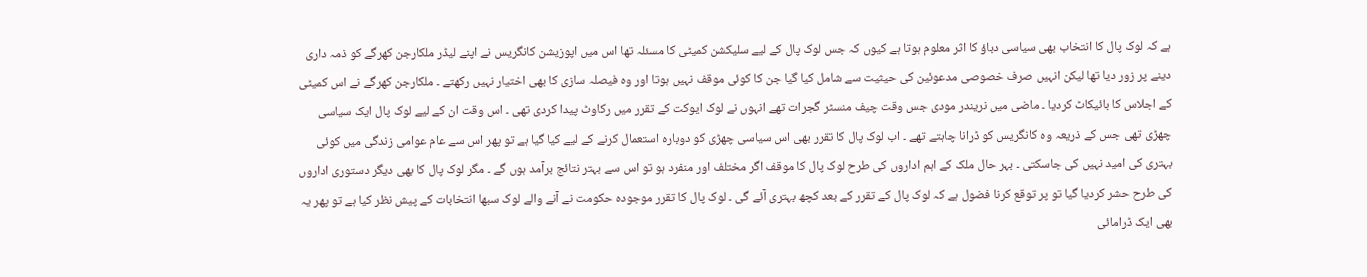ہے کہ لوک پال کا انتخاب بھی سیاسی دباؤ کا اثر معلوم ہوتا ہے کیوں کہ جس لوک پال کے لیے سلیکشن کمیٹی کا مسئلہ تھا اس میں اپوزیشن کانگریس نے اپنے لیڈر ملکارجن کھرگے کو ذمہ داری دینے پر زور دیا تھا لیکن انہیں صرف خصوصی مدعوئین کی حیثیت سے شامل کیا گیا جن کا کوئی موقف نہیں ہوتا اور وہ فیصلہ سازی کا بھی اختیار نہیں رکھتے ۔ ملکارجن کھرگے نے اس کمیٹی کے اجلاس کا بائیکاٹ کردیا ۔ ماضی میں نریندر مودی جس وقت چیف منسٹر گجرات تھے انہوں نے لوک ایوکت کے تقرر میں رکاوٹ پیدا کردی تھی ۔ اس وقت ان کے لیے لوک پال ایک سیاسی چھڑی تھی جس کے ذریعہ وہ کانگریس کو ڈرانا چاہتے تھے ۔ اب لوک پال کا تقرر بھی اس سیاسی چھڑی کو دوبارہ استعمال کرنے کے لیے کیا گیا ہے تو پھر اس سے عام عوامی زندگی میں کوئی بہتری کی امید نہیں کی جاسکتی ۔ بہر حال ملک کے اہم اداروں کی طرح لوک پال کا موقف اگر مختلف اور منفرد ہو تو اس سے بہتر نتائج برآمد ہوں گے ۔ مگر لوک پال کا بھی دیگر دستوری اداروں کی طرح حشر کردیا گیا تو پر توقع کرنا فضول ہے کہ لوک پال کے تقرر کے بعد کچھ بہتری آئے گی ۔ لوک پال کا تقرر موجودہ حکومت نے آنے والے لوک سبھا انتخابات کے پیش نظر کیا ہے تو پھر یہ بھی ایک ڈرامائی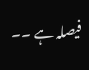فیصلہ ہے ۔۔